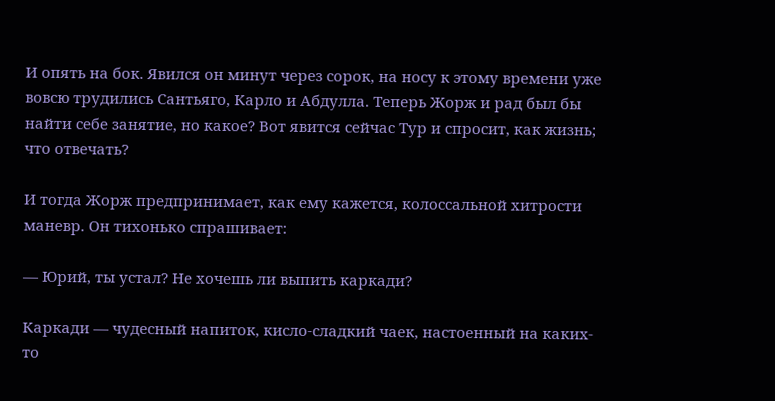И опять на бок. Явился он минут через сорок, на носу к этому времени уже вовсю трудились Сантьяго, Карло и Абдулла. Теперь Жорж и рад был бы найти себе занятие, но какое? Вот явится сейчас Тур и спросит, как жизнь; что отвечать?

И тогда Жорж предпринимает, как ему кажется, колоссальной хитрости маневр. Он тихонько спрашивает:

— Юрий, ты устал? Не хочешь ли выпить каркади?

Каркади — чудесный напиток, кисло-сладкий чаек, настоенный на каких-то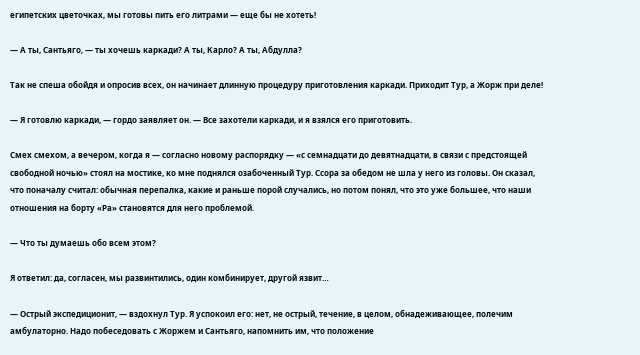египетских цветочках, мы готовы пить его литрами — еще бы не хотеть!

— А ты, Сантьяго, — ты хочешь каркади? А ты, Карло? А ты, Абдулла?

Так не спеша обойдя и опросив всех, он начинает длинную процедуру приготовления каркади. Приходит Тур, а Жорж при деле!

— Я готовлю каркади, — гордо заявляет он. — Все захотели каркади, и я взялся его приготовить.

Смех смехом, а вечером, когда я — согласно новому распорядку — «с семнадцати до девятнадцати, в связи с предстоящей свободной ночью» стоял на мостике, ко мне поднялся озабоченный Тур. Ссора за обедом не шла у него из головы. Он сказал, что поначалу считал: обычная перепалка, какие и раньше порой случались, но потом понял, что это уже большее, что наши отношения на борту «Ра» становятся для него проблемой.

— Что ты думаешь обо всем этом?

Я ответил: да, согласен, мы развинтились, один комбинирует, другой язвит…

— Острый экспедиционит, — вздохнул Тур. Я успокоил его: нет, не острый, течение, в целом, обнадеживающее, полечим амбулаторно. Надо побеседовать с Жоржем и Сантьяго, напомнить им, что положение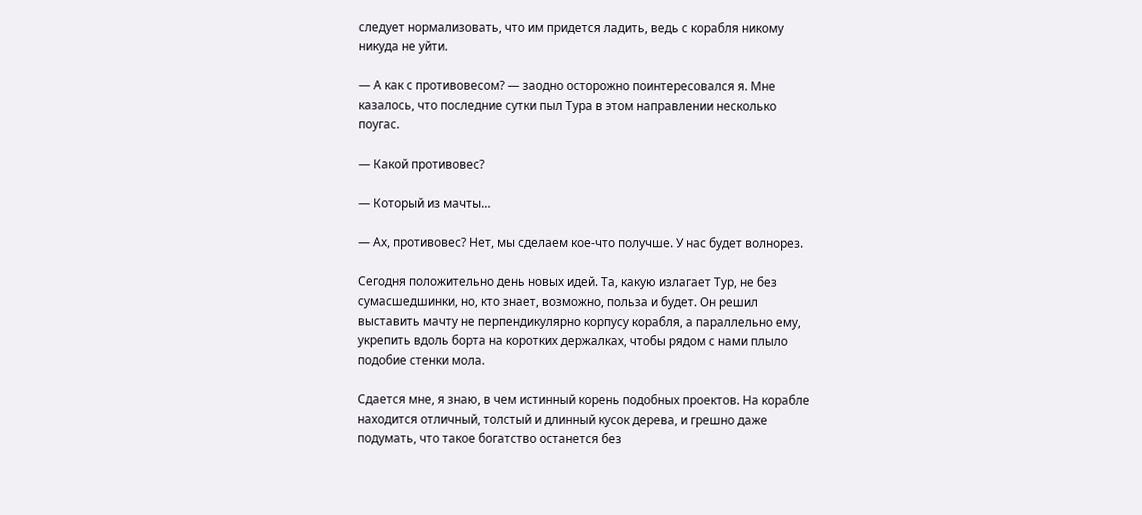следует нормализовать, что им придется ладить, ведь с корабля никому никуда не уйти.

— А как с противовесом? — заодно осторожно поинтересовался я. Мне казалось, что последние сутки пыл Тура в этом направлении несколько поугас.

— Какой противовес?

— Который из мачты…

— Ах, противовес? Нет, мы сделаем кое-что получше. У нас будет волнорез.

Сегодня положительно день новых идей. Та, какую излагает Тур, не без сумасшедшинки, но, кто знает, возможно, польза и будет. Он решил выставить мачту не перпендикулярно корпусу корабля, а параллельно ему, укрепить вдоль борта на коротких держалках, чтобы рядом с нами плыло подобие стенки мола.

Сдается мне, я знаю, в чем истинный корень подобных проектов. На корабле находится отличный, толстый и длинный кусок дерева, и грешно даже подумать, что такое богатство останется без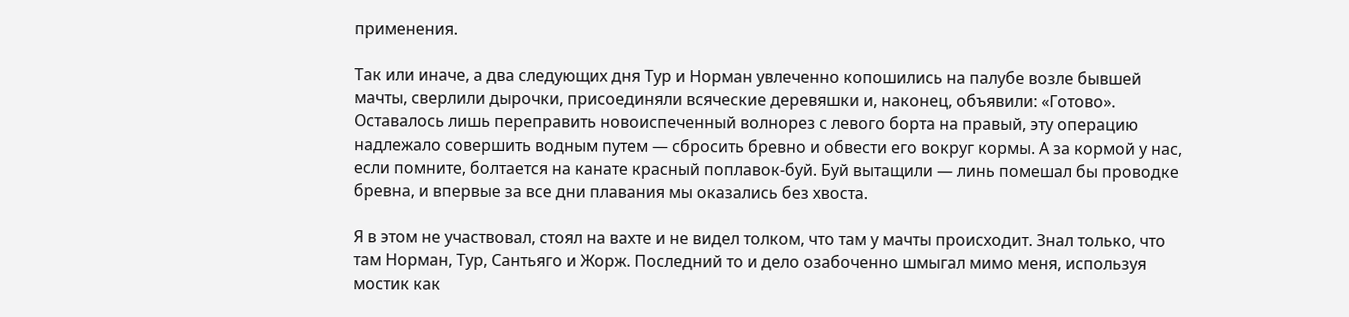применения.

Так или иначе, а два следующих дня Тур и Норман увлеченно копошились на палубе возле бывшей мачты, сверлили дырочки, присоединяли всяческие деревяшки и, наконец, объявили: «Готово». Оставалось лишь переправить новоиспеченный волнорез с левого борта на правый, эту операцию надлежало совершить водным путем — сбросить бревно и обвести его вокруг кормы. А за кормой у нас, если помните, болтается на канате красный поплавок-буй. Буй вытащили — линь помешал бы проводке бревна, и впервые за все дни плавания мы оказались без хвоста.

Я в этом не участвовал, стоял на вахте и не видел толком, что там у мачты происходит. Знал только, что там Норман, Тур, Сантьяго и Жорж. Последний то и дело озабоченно шмыгал мимо меня, используя мостик как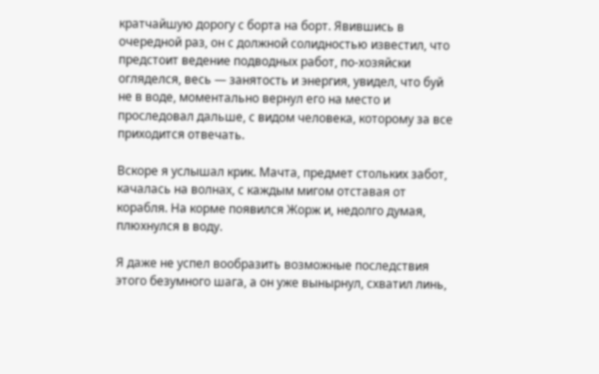кратчайшую дорогу с борта на борт. Явившись в очередной раз, он с должной солидностью известил, что предстоит ведение подводных работ, по-хозяйски огляделся, весь — занятость и энергия, увидел, что буй не в воде, моментально вернул его на место и проследовал дальше, с видом человека, которому за все приходится отвечать.

Вскоре я услышал крик. Мачта, предмет стольких забот, качалась на волнах, с каждым мигом отставая от корабля. На корме появился Жорж и, недолго думая, плюхнулся в воду.

Я даже не успел вообразить возможные последствия этого безумного шага, а он уже вынырнул, схватил линь,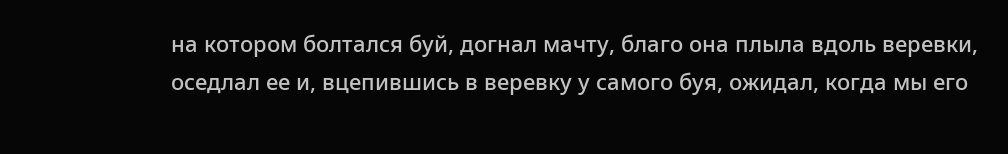на котором болтался буй, догнал мачту, благо она плыла вдоль веревки, оседлал ее и, вцепившись в веревку у самого буя, ожидал, когда мы его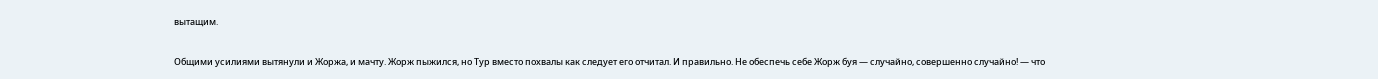вытащим.

Общими усилиями вытянули и Жоржа, и мачту. Жорж пыжился, но Тур вместо похвалы как следует его отчитал. И правильно. Не обеспечь себе Жорж буя — случайно, совершенно случайно! — что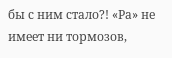бы с ним стало?! «Ра» не имеет ни тормозов,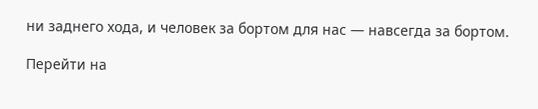ни заднего хода, и человек за бортом для нас — навсегда за бортом.

Перейти на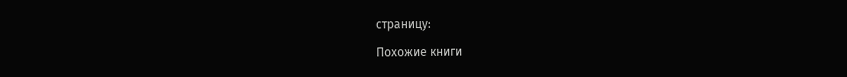страницу:

Похожие книги